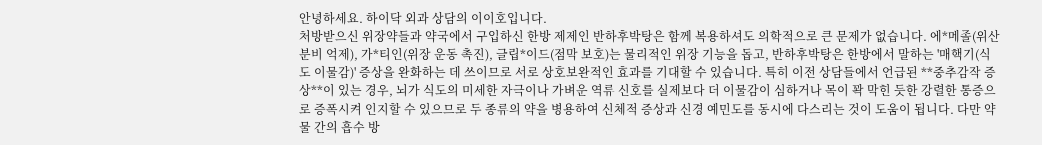안녕하세요. 하이닥 외과 상담의 이이호입니다.
처방받으신 위장약들과 약국에서 구입하신 한방 제제인 반하후박탕은 함께 복용하셔도 의학적으로 큰 문제가 없습니다. 에*메졸(위산 분비 억제), 가*티인(위장 운동 촉진), 글립*이드(점막 보호)는 물리적인 위장 기능을 돕고, 반하후박탕은 한방에서 말하는 '매핵기(식도 이물감)' 증상을 완화하는 데 쓰이므로 서로 상호보완적인 효과를 기대할 수 있습니다. 특히 이전 상담들에서 언급된 **중추감작 증상**이 있는 경우, 뇌가 식도의 미세한 자극이나 가벼운 역류 신호를 실제보다 더 이물감이 심하거나 목이 꽉 막힌 듯한 강렬한 통증으로 증폭시켜 인지할 수 있으므로 두 종류의 약을 병용하여 신체적 증상과 신경 예민도를 동시에 다스리는 것이 도움이 됩니다. 다만 약물 간의 흡수 방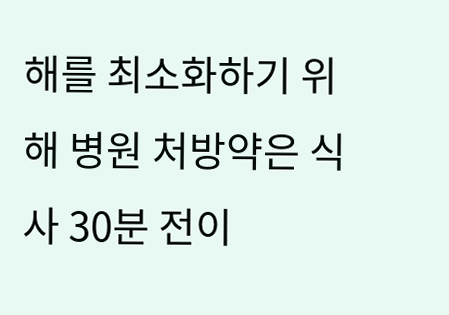해를 최소화하기 위해 병원 처방약은 식사 30분 전이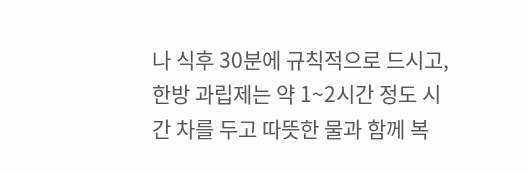나 식후 30분에 규칙적으로 드시고, 한방 과립제는 약 1~2시간 정도 시간 차를 두고 따뜻한 물과 함께 복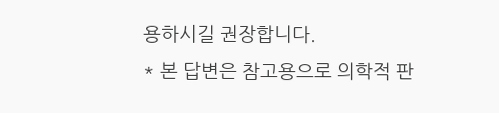용하시길 권장합니다.
* 본 답변은 참고용으로 의학적 판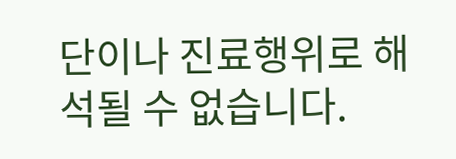단이나 진료행위로 해석될 수 없습니다.